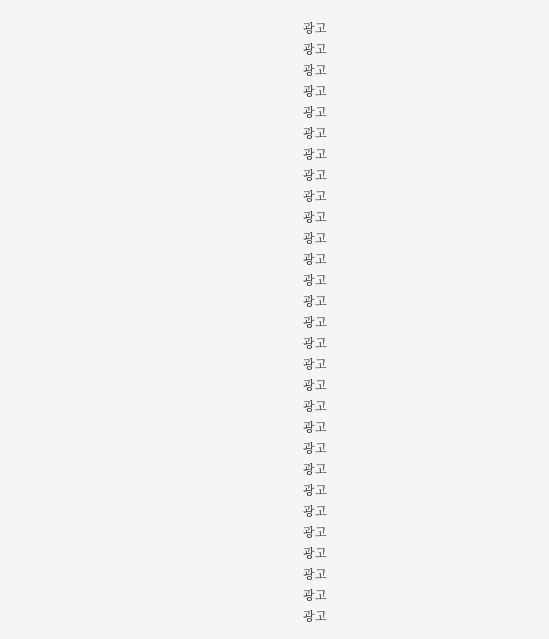광고
광고
광고
광고
광고
광고
광고
광고
광고
광고
광고
광고
광고
광고
광고
광고
광고
광고
광고
광고
광고
광고
광고
광고
광고
광고
광고
광고
광고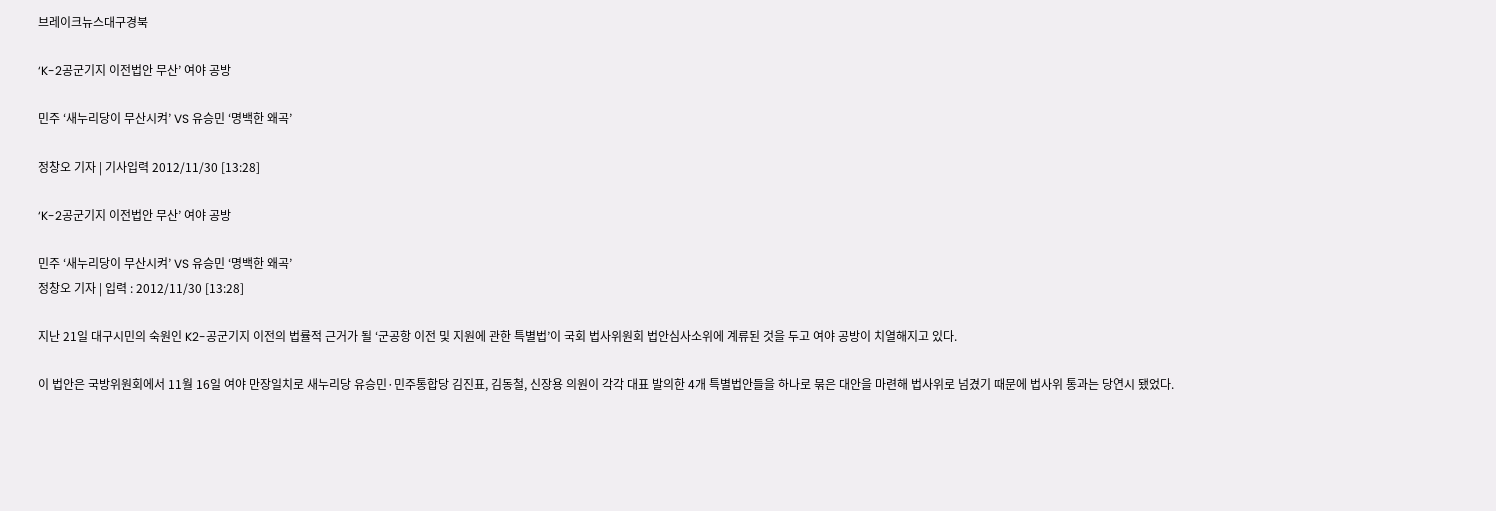브레이크뉴스대구경북

‘K-2공군기지 이전법안 무산’ 여야 공방

민주 ‘새누리당이 무산시켜’ VS 유승민 ‘명백한 왜곡’

정창오 기자 | 기사입력 2012/11/30 [13:28]

‘K-2공군기지 이전법안 무산’ 여야 공방

민주 ‘새누리당이 무산시켜’ VS 유승민 ‘명백한 왜곡’
정창오 기자 | 입력 : 2012/11/30 [13:28]

지난 21일 대구시민의 숙원인 K2-공군기지 이전의 법률적 근거가 될 ‘군공항 이전 및 지원에 관한 특별법’이 국회 법사위원회 법안심사소위에 계류된 것을 두고 여야 공방이 치열해지고 있다.

이 법안은 국방위원회에서 11월 16일 여야 만장일치로 새누리당 유승민·민주통합당 김진표, 김동철, 신장용 의원이 각각 대표 발의한 4개 특별법안들을 하나로 묶은 대안을 마련해 법사위로 넘겼기 때문에 법사위 통과는 당연시 됐었다.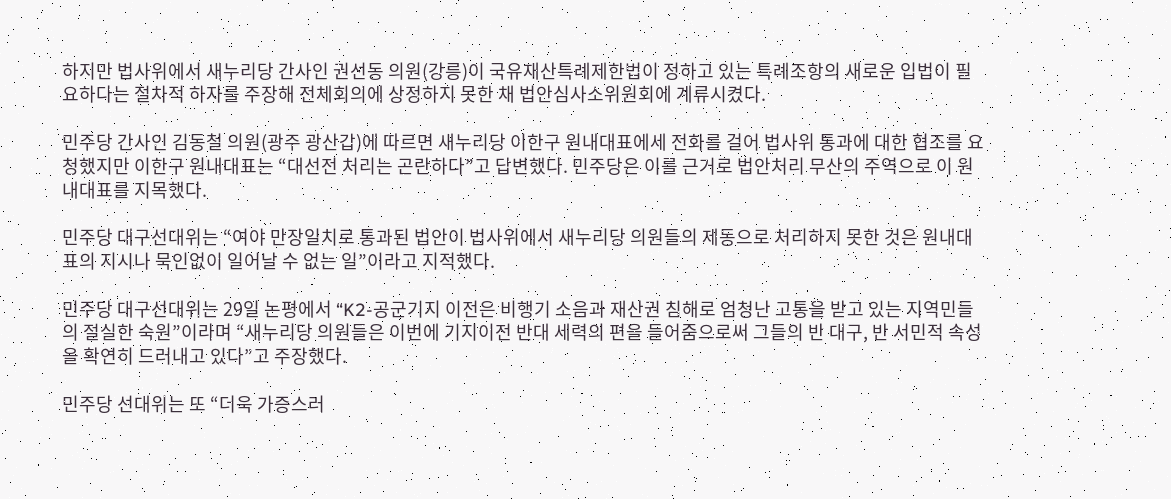하지만 법사위에서 새누리당 간사인 권선동 의원(강릉)이 국유재산특례제한법이 정하고 있는 특례조항의 새로운 입법이 필요하다는 절차적 하자를 주장해 전체회의에 상정하지 못한 채 법안심사소위원회에 계류시켰다.

민주당 간사인 김동철 의원(광주 광산갑)에 따르면 새누리당 이한구 원내대표에세 전화를 걸어 법사위 통과에 대한 협조를 요청했지만 이한구 원내대표는 “대선전 처리는 곤란하다”고 답변했다. 민주당은 이를 근거로 법안처리 무산의 주역으로 이 원내대표를 지목했다.

민주당 대구선대위는 “여야 만장일치로 통과된 법안이 법사위에서 새누리당 의원들의 제동으로 처리하지 못한 것은 원내대표의 지시나 묵인없이 일어날 수 없는 일”이라고 지적했다.

민주당 대구선대위는 29일 논평에서 “K2-공군기지 이전은 비행기 소음과 재산권 침해로 엄청난 고통을 받고 있는 지역민들의 절실한 숙원”이라며 “새누리당 의원들은 이번에 기지이전 반대 세력의 편을 들어줌으로써 그들의 반 대구, 반 서민적 속성을 확연히 드러내고 있다”고 주장했다.

민주당 선대위는 또 “더욱 가증스러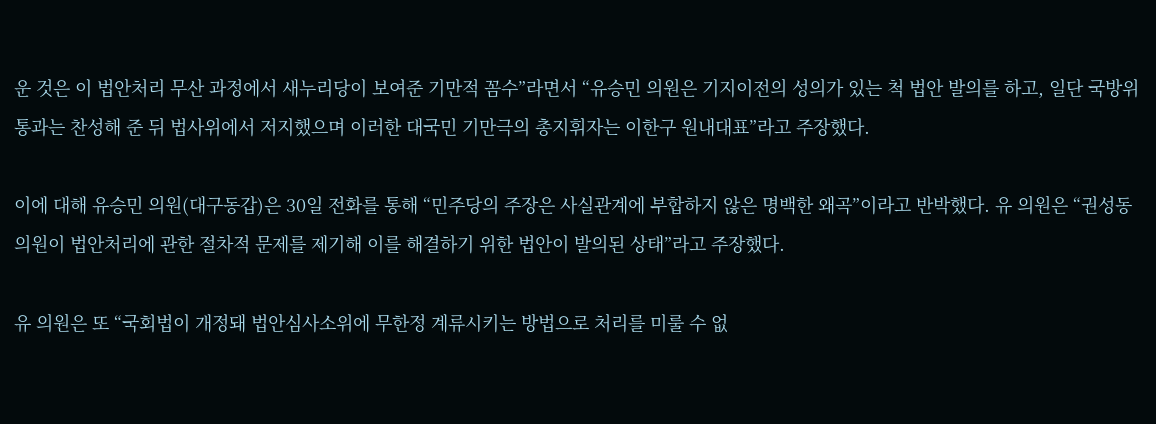운 것은 이 법안처리 무산 과정에서 새누리당이 보여준 기만적 꼼수”라면서 “유승민 의원은 기지이전의 성의가 있는 척 법안 발의를 하고, 일단 국방위 통과는 찬성해 준 뒤 법사위에서 저지했으며 이러한 대국민 기만극의 총지휘자는 이한구 원내대표”라고 주장했다.

이에 대해 유승민 의원(대구동갑)은 30일 전화를 통해 “민주당의 주장은 사실관계에 부합하지 않은 명백한 왜곡”이라고 반박했다. 유 의원은 “권성동 의원이 법안처리에 관한 절차적 문제를 제기해 이를 해결하기 위한 법안이 발의된 상태”라고 주장했다.

유 의원은 또 “국회법이 개정돼 법안심사소위에 무한정 계류시키는 방법으로 처리를 미룰 수 없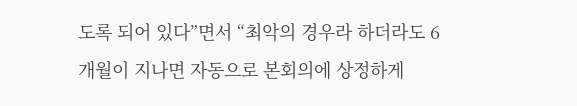도록 되어 있다”면서 “최악의 경우라 하더라도 6개월이 지나면 자동으로 본회의에 상정하게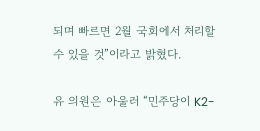되며 빠르면 2월 국회에서 처리할 수 있을 것”이라고 밝혔다.

유 의원은 아울러 “민주당이 K2-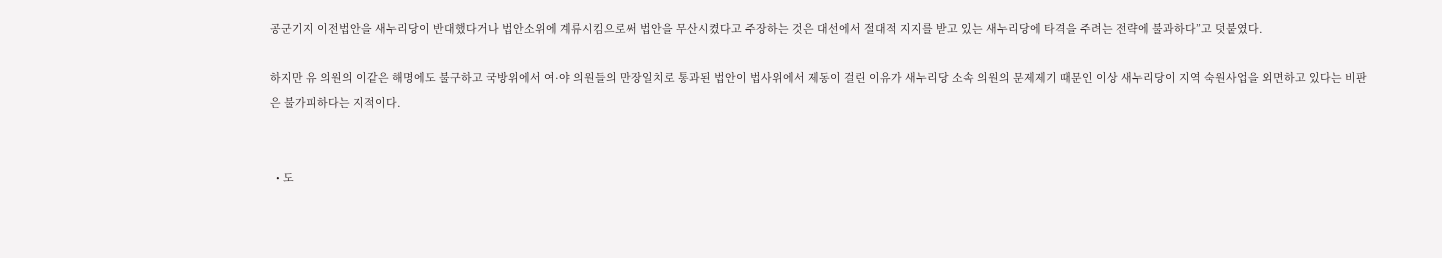공군기지 이전법안을 새누리당이 반대했다거나 법안소위에 계류시킴으로써 법안을 무산시켰다고 주장하는 것은 대선에서 절대적 지지를 받고 있는 새누리당에 타격을 주려는 전략에 불과하다”고 덧붙였다.

하지만 유 의원의 이같은 해명에도 불구하고 국방위에서 여·야 의원들의 만장일치로 통과된 법안이 법사위에서 제동이 걸린 이유가 새누리당 소속 의원의 문제제기 때문인 이상 새누리당이 지역 숙원사업을 외면하고 있다는 비판은 불가피하다는 지적이다.


  • 도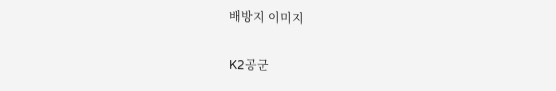배방지 이미지

K2공군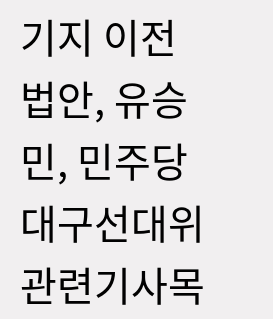기지 이전법안, 유승민, 민주당대구선대위 관련기사목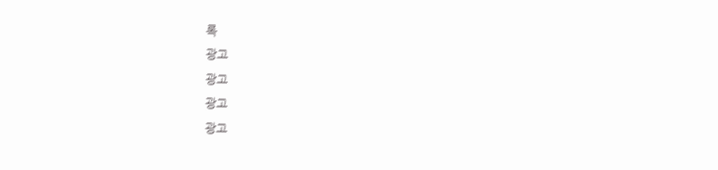록
광고
광고
광고
광고